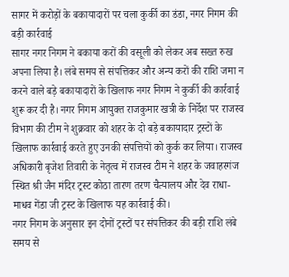सागर में करोड़ों के बकायादारों पर चला कुर्की का डंडा, नगर निगम की बड़ी कार्रवाई
सागर नगर निगम ने बकाया करों की वसूली को लेकर अब सख्त रुख अपना लिया है। लंबे समय से संपत्तिकर और अन्य करों की राशि जमा न करने वाले बड़े बकायादारों के खिलाफ नगर निगम ने कुर्की की कार्रवाई शुरू कर दी है। नगर निगम आयुक्त राजकुमार खत्री के निर्देश पर राजस्व विभाग की टीम ने शुक्रवार को शहर के दो बड़े बकायादार ट्रस्टों के खिलाफ कार्रवाई करते हुए उनकी संपत्तियों को कुर्क कर लिया। राजस्व अधिकारी बृजेश तिवारी के नेतृत्व में राजस्व टीम ने शहर के जवाहरगंज स्थित श्री जैन मंदिर ट्रस्ट कोठा तारण तरण चैत्यालय और देव राधा-माधव गेंडा जी ट्रस्ट के खिलाफ यह कार्रवाई की।
नगर निगम के अनुसार इन दोनों ट्रस्टों पर संपत्तिकर की बड़ी राशि लंबे समय से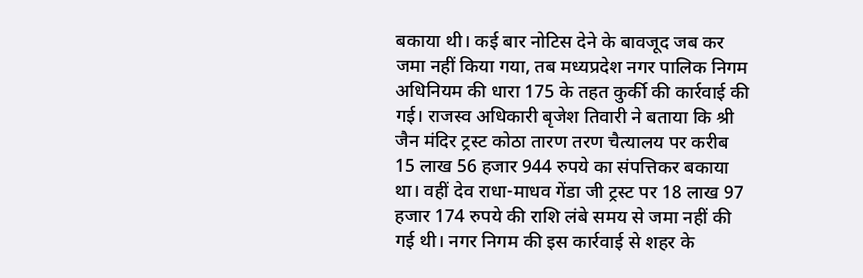बकाया थी। कई बार नोटिस देने के बावजूद जब कर जमा नहीं किया गया, तब मध्यप्रदेश नगर पालिक निगम अधिनियम की धारा 175 के तहत कुर्की की कार्रवाई की गई। राजस्व अधिकारी बृजेश तिवारी ने बताया कि श्री जैन मंदिर ट्रस्ट कोठा तारण तरण चैत्यालय पर करीब 15 लाख 56 हजार 944 रुपये का संपत्तिकर बकाया था। वहीं देव राधा-माधव गेंडा जी ट्रस्ट पर 18 लाख 97 हजार 174 रुपये की राशि लंबे समय से जमा नहीं की गई थी। नगर निगम की इस कार्रवाई से शहर के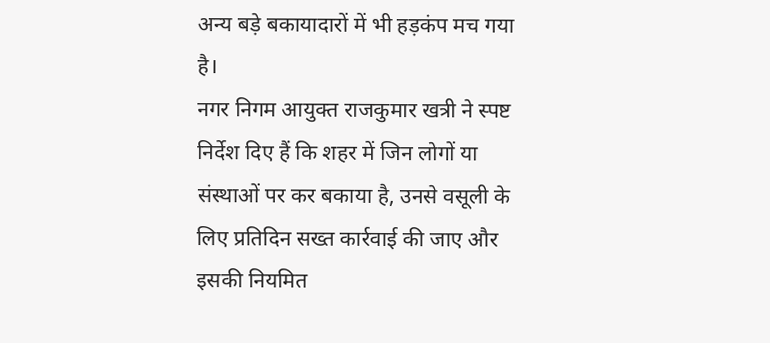अन्य बड़े बकायादारों में भी हड़कंप मच गया है।
नगर निगम आयुक्त राजकुमार खत्री ने स्पष्ट निर्देश दिए हैं कि शहर में जिन लोगों या संस्थाओं पर कर बकाया है, उनसे वसूली के लिए प्रतिदिन सख्त कार्रवाई की जाए और इसकी नियमित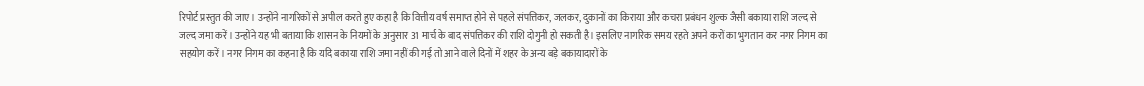रिपोर्ट प्रस्तुत की जाए। उन्होंने नागरिकों से अपील करते हुए कहा है कि वित्तीय वर्ष समाप्त होने से पहले संपत्तिकर, जलकर, दुकानों का किराया और कचरा प्रबंधन शुल्क जैसी बकाया राशि जल्द से जल्द जमा करें। उन्होंने यह भी बताया कि शासन के नियमों के अनुसार 31 मार्च के बाद संपत्तिकर की राशि दोगुनी हो सकती है। इसलिए नागरिक समय रहते अपने करों का भुगतान कर नगर निगम का सहयोग करें। नगर निगम का कहना है कि यदि बकाया राशि जमा नहीं की गई तो आने वाले दिनों में शहर के अन्य बड़े बकायादारों के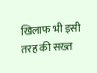खिलाफ भी इसी तरह की सख्त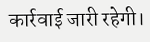कार्रवाई जारी रहेगी।